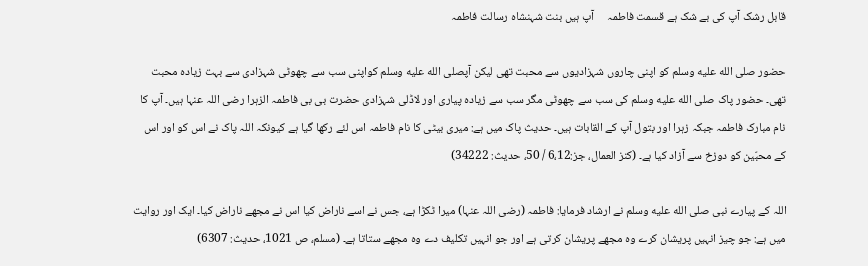قابل رشک آپ کی بے شک ہے قسمت فاطمہ     آپ ہیں بنت شہنشاہ رسالت فاطمہ

حضور صلى الله عليه وسلم کو اپنی چاروں شہزادیوں سے محبت تھی لیکن آپصلى الله عليه وسلم کواپنی سب سے چھوٹی شہزادی سے بہت زیادہ محبت تھی۔ حضور پاک صلى الله عليه وسلم کی سب سے چھوٹی مگر سب سے زیادہ پیاری اور لاڈلی شہزادی حضرت بی بی فاطمہ الزہرا رضی اللہ عنہا ہیں۔ آپ کا نام مبارک فاطمہ جبکہ زہرا اور بتول آپ کے القابات ہیں۔ حدیث پاک میں ہے: میری بیٹی کا نام فاطمہ اس لئے رکھا گیا ہے کیونکہ اللہ پاک نے اس کو اور اس کے محبّین کو دوزخ سے آزاد کیا ہے۔ (کنز العمال، جز:6،12 / 50، حدیث: 34222)

اللہ کے پیارے نبی صلى الله عليه وسلم نے ارشاد فرمایا: فاطمہ (رضی اللہ عنہا) میرا ٹکڑا ہے، جس نے اسے ناراض کیا اس نے مجھے ناراض کیا۔ ایک اور روایت میں ہے: جو چیز انہیں پریشان کرے وہ مجھے پریشان کرتی ہے اور جو انہیں تکلیف دے وہ مجھے ستاتا ہے۔ (مسلم، ص 1021، حدیث: 6307)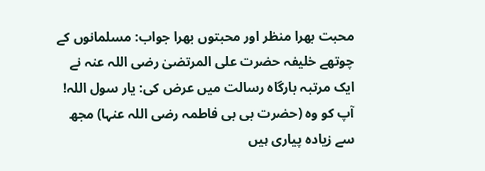محبت بھرا منظر اور محبتوں بھرا جواب: مسلمانوں کے چوتھے خلیفہ حضرت علی المرتضیٰ رضی اللہ عنہ نے ایک مرتبہ بارگاہ رسالت میں عرض کی: یار سول اللہ! آپ کو وہ (حضرت بی بی فاطمہ رضی اللہ عنہا) مجھ سے زیادہ پیاری ہیں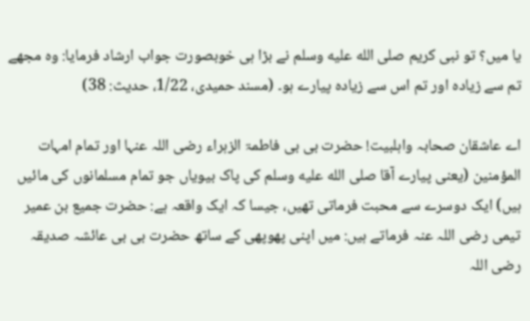یا میں؟ تو نبی کریم صلى الله عليه وسلم نے بڑا ہی خوبصورت جواب ارشاد فرمایا: وہ مجھے تم سے زیادہ اور تم اس سے زیادہ پیارے ہو۔ (مسند حمیدی، 1/22، حدیث: 38)

اے عاشقان صحابہ واہلبیت! حضرت بی بی فاطمۃ الزہراء رضی اللہ عنہا اور تمام امہات المؤمنین (یعنی پیارے آقا صلى الله عليه وسلم کی پاک بیویاں جو تمام مسلمانوں کی مائیں ہیں) ایک دوسرے سے محبت فرماتی تھیں، جیسا کہ ایک واقعہ ہے: حضرت جمیع بن عمیر تیمی رضی اللہ عنہ فرماتے ہیں: میں اپنی پھوپھی کے ساتھ حضرت بی بی عائشہ صدیقہ رضی اللہ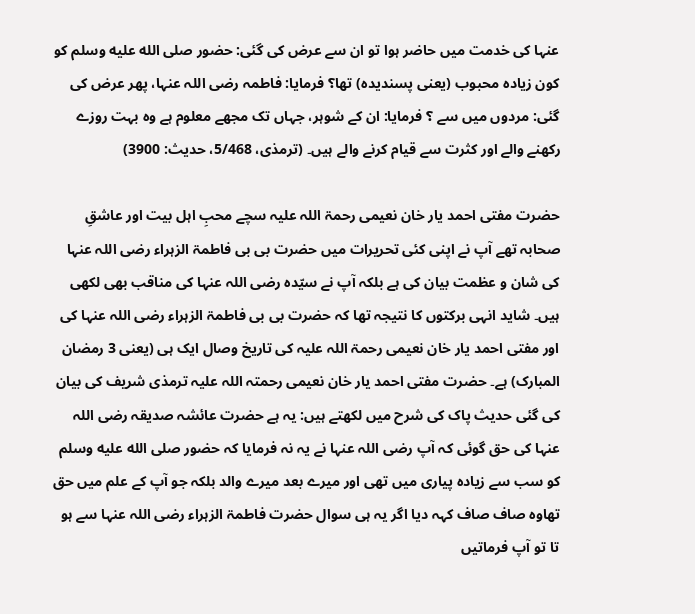عنہا کی خدمت میں حاضر ہوا تو ان سے عرض کی گئی: حضور صلى الله عليه وسلم کو کون زیادہ محبوب (یعنی پسندیدہ) تھا؟ فرمایا: فاطمہ رضی اللہ عنہا، پھر عرض کی گئی: مردوں میں سے ؟ فرمایا: ان کے شوہر، جہاں تک مجھے معلوم ہے وہ بہت روزے رکھنے والے اور کثرت سے قیام کرنے والے ہیں۔ (ترمذی، 5/468، حديث: 3900)

حضرت مفتی احمد یار خان نعیمی رحمۃ اللہ علیہ سچے محبِ اہل بیت اور عاشقِ صحابہ تھے آپ نے اپنی کئی تحریرات میں حضرت بی بی فاطمۃ الزہراء رضی اللہ عنہا کی شان و عظمت بیان کی ہے بلکہ آپ نے سیّدہ رضی اللہ عنہا کی مناقب بھی لکھی ہیں۔ شاید انہی برکتوں کا نتیجہ تھا کہ حضرت بی بی فاطمۃ الزہراء رضی اللہ عنہا کی اور مفتی احمد یار خان نعیمی رحمۃ اللہ علیہ کی تاریخ وصال ایک ہی (یعنی 3 رمضان المبارک) ہے۔ حضرت مفتی احمد یار خان نعیمی رحمتہ اللہ علیہ ترمذی شریف کی بیان کی گئی حدیث پاک کی شرح میں لکھتے ہیں: یہ ہے حضرت عائشہ صدیقہ رضی اللہ عنہا کی حق گوئی کہ آپ رضی اللہ عنہا نے یہ نہ فرمایا کہ حضور صلى الله عليه وسلم کو سب سے زیادہ پیاری میں تھی اور میرے بعد میرے والد بلکہ جو آپ کے علم میں حق تھاوہ صاف صاف کہہ دیا اگر یہ ہی سوال حضرت فاطمۃ الزہراء رضی اللہ عنہا سے ہو تا تو آپ فرماتیں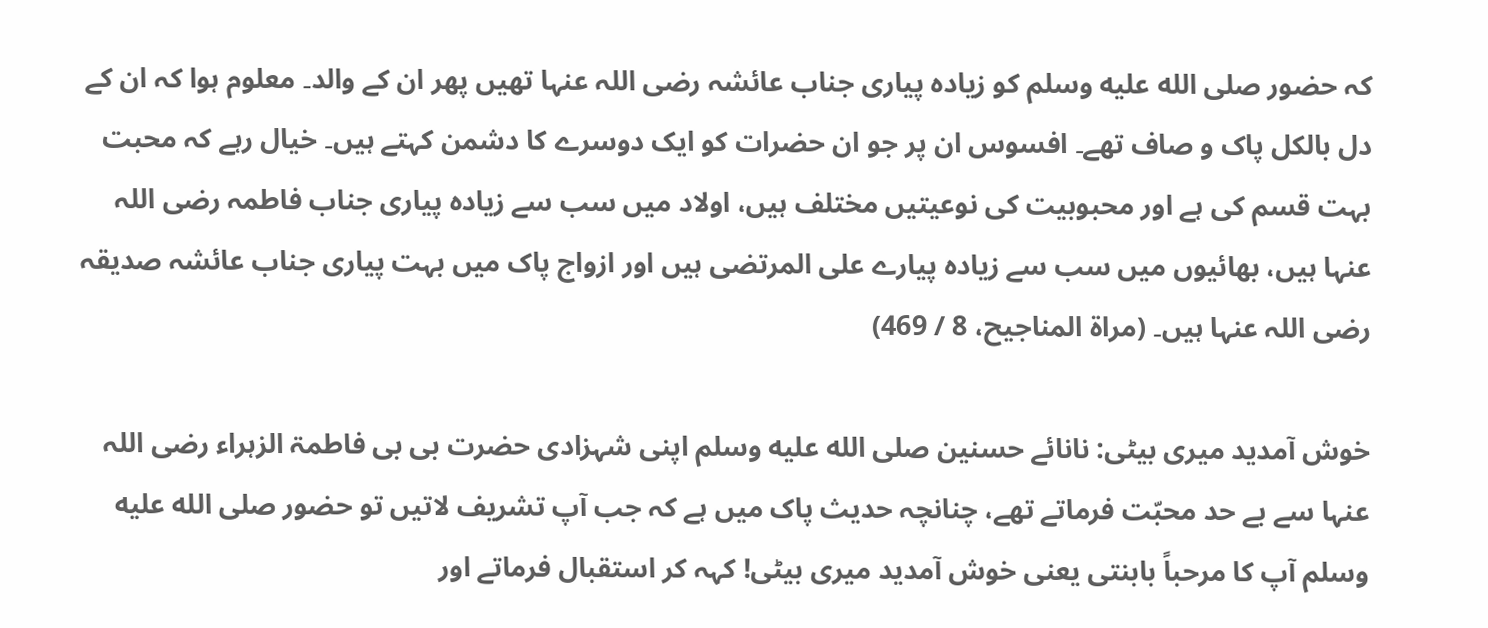کہ حضور صلى الله عليه وسلم کو زیادہ پیاری جناب عائشہ رضی اللہ عنہا تھیں پھر ان کے والد۔ معلوم ہوا کہ ان کے دل بالکل پاک و صاف تھے۔ افسوس ان پر جو ان حضرات کو ایک دوسرے کا دشمن کہتے ہیں۔ خیال رہے کہ محبت بہت قسم کی ہے اور محبوبیت کی نوعیتیں مختلف ہیں، اولاد میں سب سے زیادہ پیاری جناب فاطمہ رضی اللہ عنہا ہیں، بھائیوں میں سب سے زیادہ پیارے علی المرتضی ہیں اور ازواج پاک میں بہت پیاری جناب عائشہ صدیقہ رضی اللہ عنہا ہیں۔ (مراۃ المناجیح، 8 / 469)

خوش آمدید میری بیٹی: نانائے حسنین صلى الله عليه وسلم اپنی شہزادی حضرت بی بی فاطمۃ الزہراء رضی اللہ عنہا سے بے حد محبّت فرماتے تھے، چنانچہ حدیث پاک میں ہے کہ جب آپ تشریف لاتیں تو حضور صلى الله عليه وسلم آپ کا مرحباً بابنتی یعنی خوش آمدید میری بیٹی! کہہ کر استقبال فرماتے اور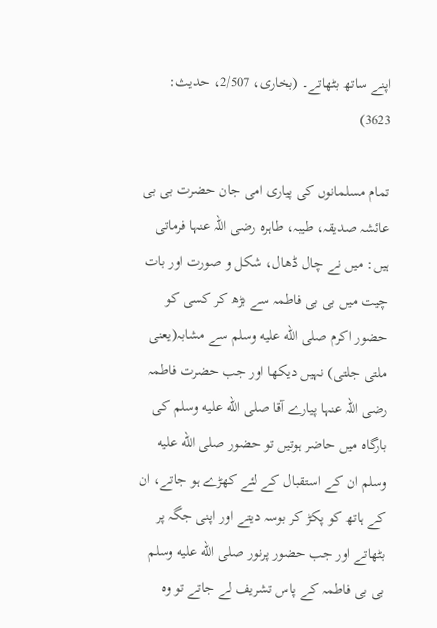اپنے ساتھ بٹھاتے۔ (بخاری، 2/507، حدیث: 3623)

تمام مسلمانوں کی پیاری امی جان حضرت بی بی عائشہ صدیقہ، طیبہ، طاہرہ رضی اللہ عنہا فرماتی ہیں: میں نے چال ڈھال، شکل و صورت اور بات چیت میں بی بی فاطمہ سے بڑھ کر کسی کو حضور اکرم صلى الله عليه وسلم سے مشابہ(یعنی ملتی جلتی) نہیں دیکھا اور جب حضرت فاطمہ رضی اللہ عنہا پیارے آقا صلى الله عليه وسلم کی بارگاہ میں حاضر ہوتیں تو حضور صلى الله عليه وسلم ان کے استقبال کے لئے کھڑے ہو جاتے، ان کے ہاتھ کو پکڑ کر بوسہ دیتے اور اپنی جگہ پر بٹھاتے اور جب حضور پرنور صلى الله عليه وسلم بی بی فاطمہ کے پاس تشریف لے جاتے تو وہ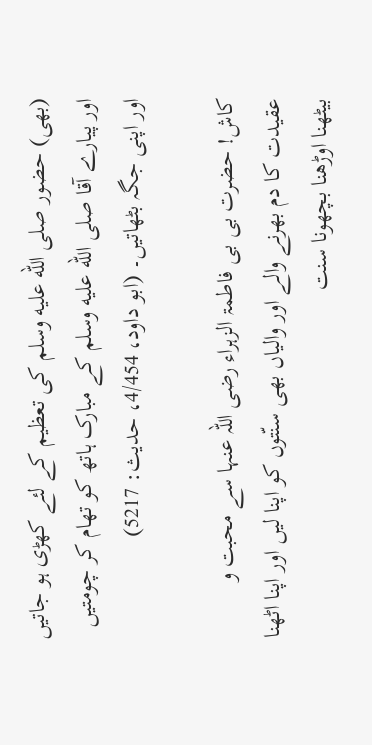(بھی) حضور صلى الله عليه وسلم کی تعظیم کے لئے کھڑی ہو جاتیں اور پیارے آقا صلى الله عليه وسلم کے مبارک ہاتھ کو تھام کر چومتیں اور اپنی جگہ بٹھاتیں۔ (ابو داود، 4/454، حدیث: 5217)

کاش! حضرت بی بی فاطمۃ الزہراء رضی اللہ عنہا سے محبت و عقیدت کا دم بھرنے والے اور والیاں بھی سنّتوں کو اپنا لیں اور اپنا اٹھنا بیٹھنا اوڑھنا بچھونا سنت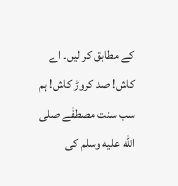کے مطابق کر لیں۔ اے کاش! صد کروڑ کاش! ہم سب سنت مصطفٰے صلى الله عليه وسلم کی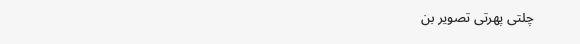چلتی پھرتی تصویر بن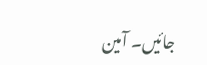جائیں۔ آمین